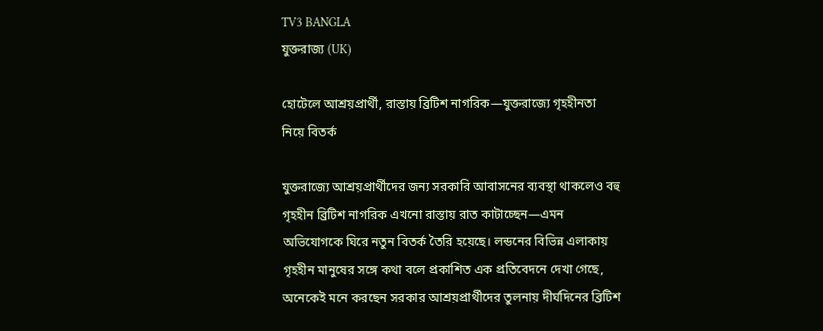TV3 BANGLA
যুক্তরাজ্য (UK)

হোটেলে আশ্রয়প্রার্থী, রাস্তায় ব্রিটিশ নাগরিক—যুক্তরাজ্যে গৃহহীনতা নিয়ে বিতর্ক

যুক্তরাজ্যে আশ্রয়প্রার্থীদের জন্য সরকারি আবাসনের ব্যবস্থা থাকলেও বহু গৃহহীন ব্রিটিশ নাগরিক এখনো রাস্তায় রাত কাটাচ্ছেন—এমন অভিযোগকে ঘিরে নতুন বিতর্ক তৈরি হয়েছে। লন্ডনের বিভিন্ন এলাকায় গৃহহীন মানুষের সঙ্গে কথা বলে প্রকাশিত এক প্রতিবেদনে দেখা গেছে, অনেকেই মনে করছেন সরকার আশ্রয়প্রার্থীদের তুলনায় দীর্ঘদিনের ব্রিটিশ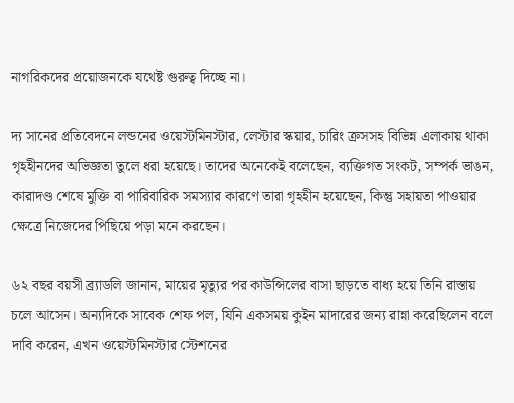নাগরিকদের প্রয়োজনকে যথেষ্ট গুরুত্ব দিচ্ছে না।

দ্য সানের প্রতিবেদনে লন্ডনের ওয়েস্টমিনস্টার, লেস্টার স্কয়ার, চারিং ক্রসসহ বিভিন্ন এলাকায় থাকা গৃহহীনদের অভিজ্ঞতা তুলে ধরা হয়েছে। তাদের অনেকেই বলেছেন, ব্যক্তিগত সংকট, সম্পর্ক ভাঙন, কারাদণ্ড শেষে মুক্তি বা পারিবারিক সমস্যার কারণে তারা গৃহহীন হয়েছেন, কিন্তু সহায়তা পাওয়ার ক্ষেত্রে নিজেদের পিছিয়ে পড়া মনে করছেন।

৬২ বছর বয়সী ব্র্যাডলি জানান, মায়ের মৃত্যুর পর কাউন্সিলের বাসা ছাড়তে বাধ্য হয়ে তিনি রাস্তায় চলে আসেন। অন্যদিকে সাবেক শেফ পল, যিনি একসময় কুইন মাদারের জন্য রান্না করেছিলেন বলে দাবি করেন, এখন ওয়েস্টমিনস্টার স্টেশনের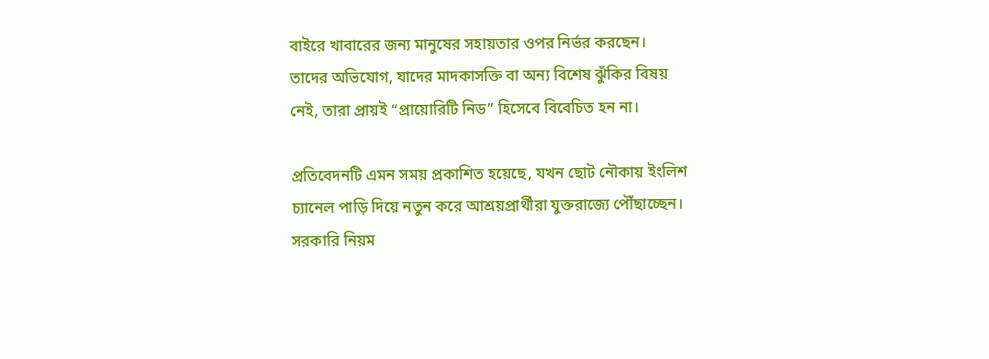বাইরে খাবারের জন্য মানুষের সহায়তার ওপর নির্ভর করছেন। তাদের অভিযোগ, যাদের মাদকাসক্তি বা অন্য বিশেষ ঝুঁকির বিষয় নেই, তারা প্রায়ই “প্রায়োরিটি নিড” হিসেবে বিবেচিত হন না।

প্রতিবেদনটি এমন সময় প্রকাশিত হয়েছে, যখন ছোট নৌকায় ইংলিশ চ্যানেল পাড়ি দিয়ে নতুন করে আশ্রয়প্রার্থীরা যুক্তরাজ্যে পৌঁছাচ্ছেন। সরকারি নিয়ম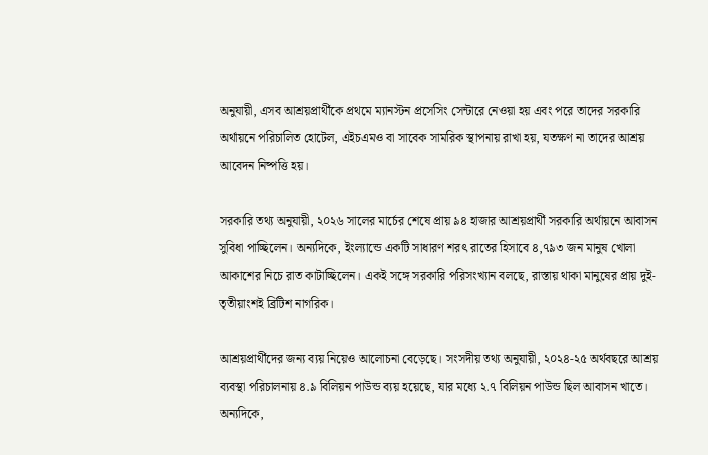অনুযায়ী, এসব আশ্রয়প্রার্থীকে প্রথমে ম্যানস্টন প্রসেসিং সেন্টারে নেওয়া হয় এবং পরে তাদের সরকারি অর্থায়নে পরিচালিত হোটেল, এইচএমও বা সাবেক সামরিক স্থাপনায় রাখা হয়, যতক্ষণ না তাদের আশ্রয় আবেদন নিষ্পত্তি হয়।

সরকারি তথ্য অনুযায়ী, ২০২৬ সালের মার্চের শেষে প্রায় ৯৪ হাজার আশ্রয়প্রার্থী সরকারি অর্থায়নে আবাসন সুবিধা পাচ্ছিলেন। অন্যদিকে, ইংল্যান্ডে একটি সাধারণ শরৎ রাতের হিসাবে ৪,৭৯৩ জন মানুষ খোলা আকাশের নিচে রাত কাটাচ্ছিলেন। একই সঙ্গে সরকারি পরিসংখ্যান বলছে, রাস্তায় থাকা মানুষের প্রায় দুই-তৃতীয়াংশই ব্রিটিশ নাগরিক।

আশ্রয়প্রার্থীদের জন্য ব্যয় নিয়েও আলোচনা বেড়েছে। সংসদীয় তথ্য অনুযায়ী, ২০২৪-২৫ অর্থবছরে আশ্রয় ব্যবস্থা পরিচালনায় ৪.৯ বিলিয়ন পাউন্ড ব্যয় হয়েছে, যার মধ্যে ২.৭ বিলিয়ন পাউন্ড ছিল আবাসন খাতে। অন্যদিকে,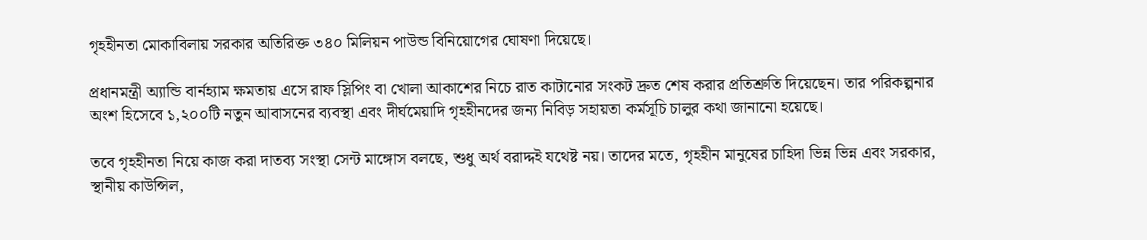গৃহহীনতা মোকাবিলায় সরকার অতিরিক্ত ৩৪০ মিলিয়ন পাউন্ড বিনিয়োগের ঘোষণা দিয়েছে।

প্রধানমন্ত্রী অ্যান্ডি বার্নহ্যাম ক্ষমতায় এসে রাফ স্লিপিং বা খোলা আকাশের নিচে রাত কাটানোর সংকট দ্রুত শেষ করার প্রতিশ্রুতি দিয়েছেন। তার পরিকল্পনার অংশ হিসেবে ১,২০০টি নতুন আবাসনের ব্যবস্থা এবং দীর্ঘমেয়াদি গৃহহীনদের জন্য নিবিড় সহায়তা কর্মসূচি চালুর কথা জানানো হয়েছে।

তবে গৃহহীনতা নিয়ে কাজ করা দাতব্য সংস্থা সেন্ট মাঙ্গোস বলছে, শুধু অর্থ বরাদ্দই যথেষ্ট নয়। তাদের মতে, গৃহহীন মানুষের চাহিদা ভিন্ন ভিন্ন এবং সরকার, স্থানীয় কাউন্সিল,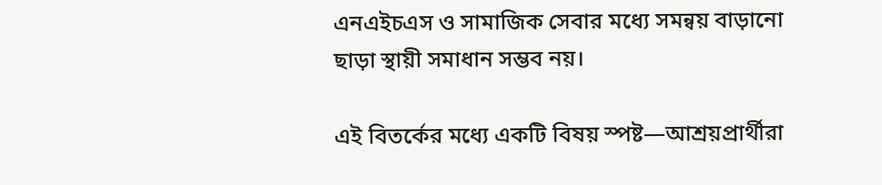এনএইচএস ও সামাজিক সেবার মধ্যে সমন্বয় বাড়ানো ছাড়া স্থায়ী সমাধান সম্ভব নয়।

এই বিতর্কের মধ্যে একটি বিষয় স্পষ্ট—আশ্রয়প্রার্থীরা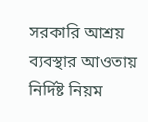সরকারি আশ্রয় ব্যবস্থার আওতায় নির্দিষ্ট নিয়ম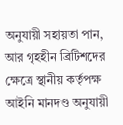অনুযায়ী সহায়তা পান, আর গৃহহীন ব্রিটিশদের ক্ষেত্রে স্থানীয় কর্তৃপক্ষ আইনি মানদণ্ড অনুযায়ী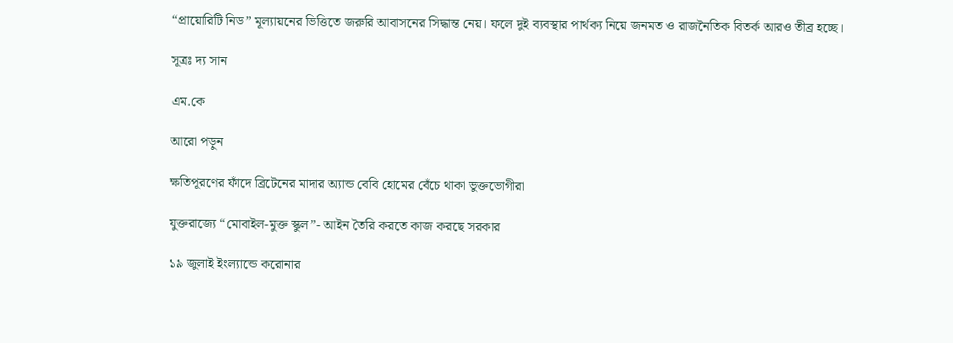“প্রায়োরিটি নিড” মূল্যায়নের ভিত্তিতে জরুরি আবাসনের সিদ্ধান্ত নেয়। ফলে দুই ব্যবস্থার পার্থক্য নিয়ে জনমত ও রাজনৈতিক বিতর্ক আরও তীব্র হচ্ছে।

সূত্রঃ দ্য সান

এম.কে

আরো পড়ুন

ক্ষতিপূরণের ফাঁদে ব্রিটেনের মাদার অ্যান্ড বেবি হোমের বেঁচে থাকা ভুক্তভোগীরা

যুক্তরাজ্যে “মোবাইল-মুক্ত স্কুল”- আইন তৈরি করতে কাজ করছে সরকার

১৯ জুলাই ইংল্যান্ডে করোনার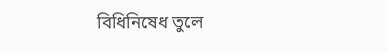বিধিনিষেধ তুলে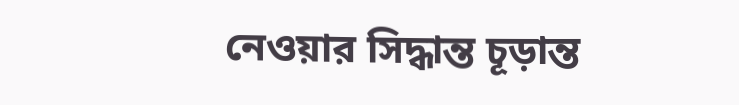নেওয়ার সিদ্ধান্ত চূড়ান্ত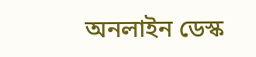অনলাইন ডেস্ক